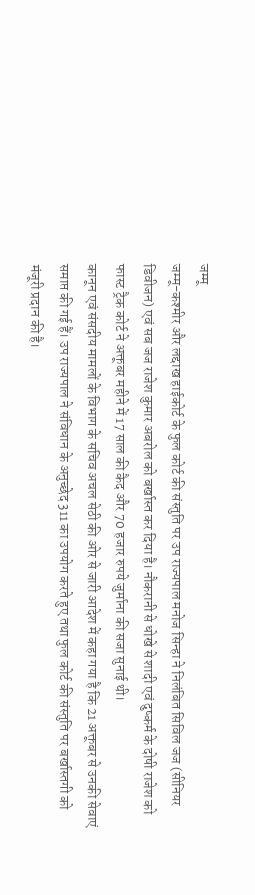जम्मू
जम्मू-कश्मीर और लद्दाख हाईकोर्ट के फुल कोर्ट की संस्तुति पर उप राज्यपाल मनोज सिन्हा ने निलंबित सिविल जज (सीनियर डिवीजन) एवं सब जज राजेश कुमार अबरोल को बर्खास्त कर दिया है। नौकरानी से धोखे से शादी एवं दुष्कर्म के दोषी राजेश को फास्ट ट्रैक कोर्ट ने अक्तूबर महीने में 17 साल की कैद और 70 हजार रुपये जुर्माना की सजा सुनाई थी।
कानून एवं संसदीय मामलों के विभाग के सचिव अचल सेठी की ओर से जारी आदेश में कहा गया है कि 21 अक्तूबर से उनकी सेवाएं समाप्त की गई हैं। उप राज्यपाल ने संविधान के अनुच्छेद 311 का उपयोग करते हुए तथा फुल कोर्ट की संस्तुति पर बर्खास्तगी को मंजूरी प्रदान की है।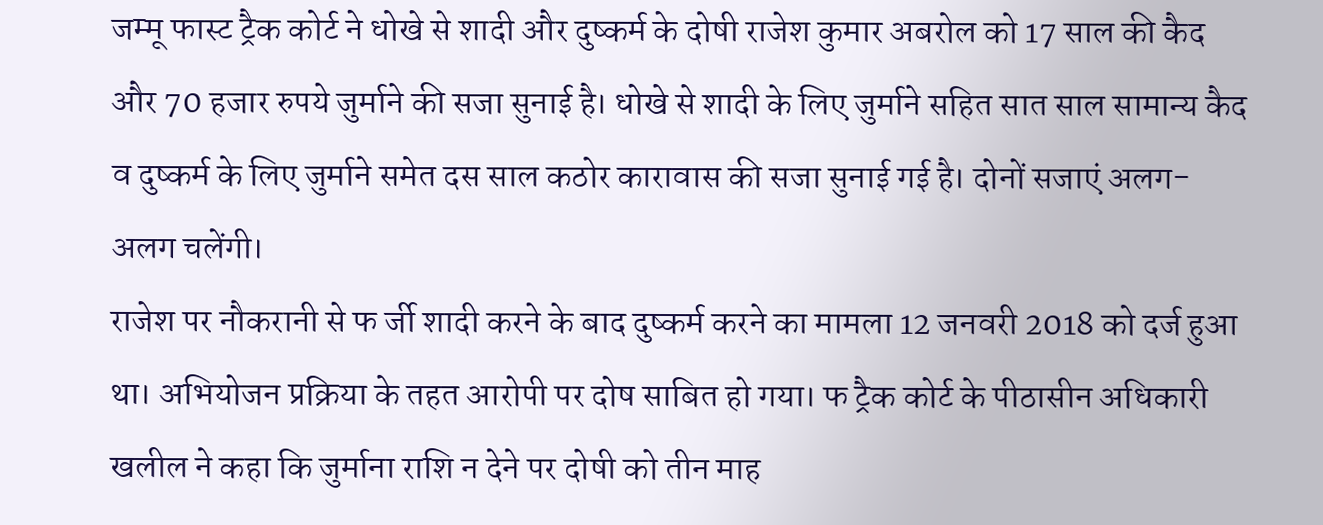जम्मू फास्ट ट्रैक कोर्ट ने धोखे से शादी और दुष्कर्म के दोषी राजेश कुमार अबरोल को 17 साल की कैद और 70 हजार रुपये जुर्माने की सजा सुनाई है। धोखे से शादी के लिए जुर्माने सहित सात साल सामान्य कैद व दुष्कर्म के लिए जुर्माने समेत दस साल कठोर कारावास की सजा सुनाई गई है। दोनों सजाएं अलग-अलग चलेंगी।
राजेश पर नौकरानी से फ र्जी शादी करने के बाद दुष्कर्म करने का मामला 12 जनवरी 2018 को दर्ज हुआ था। अभियोजन प्रक्रिया के तहत आरोपी पर दोष साबित हो गया। फ ट्रैक कोर्ट के पीठासीन अधिकारी खलील ने कहा कि जुर्माना राशि न देने पर दोषी को तीन माह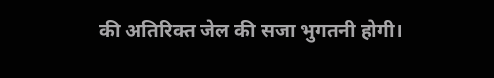की अतिरिक्त जेल की सजा भुगतनी होगी।